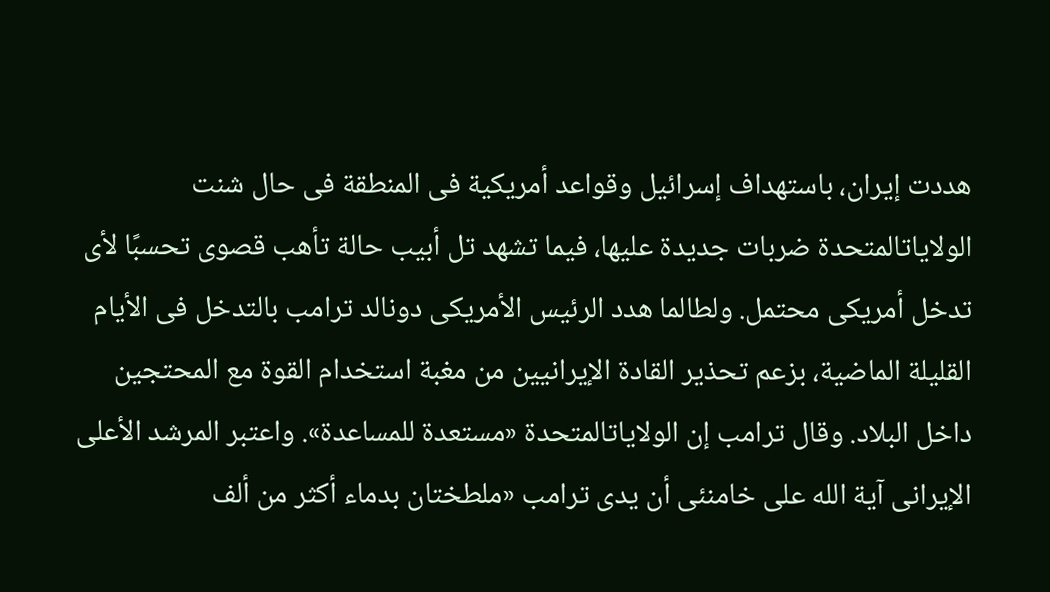هددت إيران، باستهداف إسرائيل وقواعد أمريكية فى المنطقة فى حال شنت الولاياتالمتحدة ضربات جديدة عليها، فيما تشهد تل أبيب حالة تأهب قصوى تحسبًا لأى تدخل أمريكى محتمل. ولطالما هدد الرئيس الأمريكى دونالد ترامب بالتدخل فى الأيام القليلة الماضية، بزعم تحذير القادة الإيرانيين من مغبة استخدام القوة مع المحتجين داخل البلاد. وقال ترامب إن الولاياتالمتحدة «مستعدة للمساعدة». واعتبر المرشد الأعلى الإيرانى آية الله على خامنئى أن يدى ترامب «ملطختان بدماء أكثر من ألف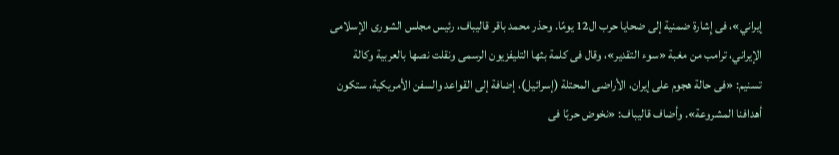إيراني»، فى إِشارة ضمنية إلى ضحايا حرب ال12 يومًا. وحذر محمد باقر قاليباف، رئيس مجلس الشورى الإسلامى الإيراني، ترامب من مغبة «سوء التقدير»، وقال فى كلمة بثها التليفزيون الرسمى ونقلت نصها بالعربية وكالة تسنيم: «فى حالة هجوم على إيران، الأراضى المحتلة (إسرائيل)، إضافة إلى القواعد والسفن الأمريكية، ستكون أهدافنا المشروعة». وأضاف قاليباف: «نخوض حربًا فى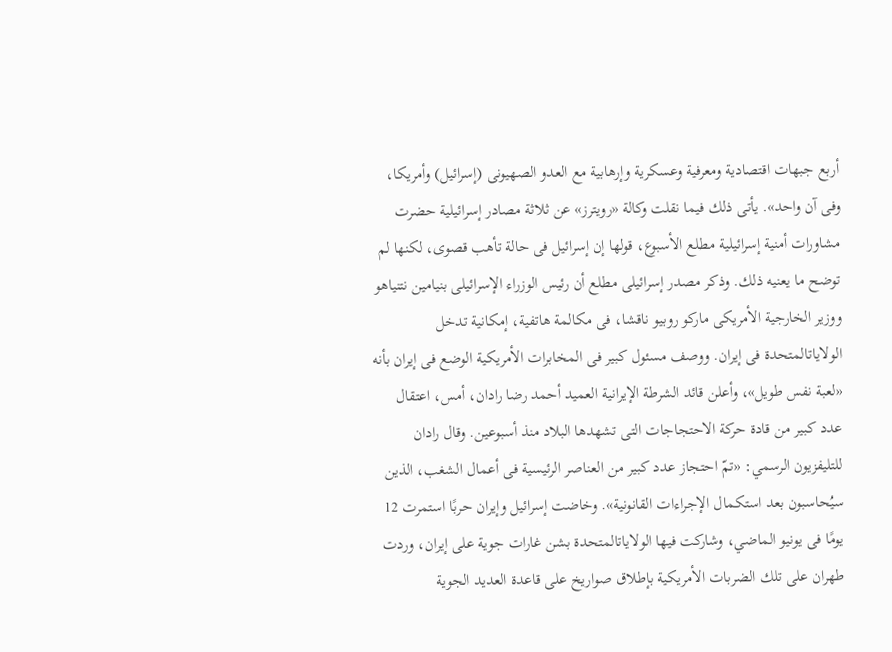أربع جبهات اقتصادية ومعرفية وعسكرية وإرهابية مع العدو الصهيونى (إسرائيل) وأمريكا، وفى آن واحد». يأتى ذلك فيما نقلت وكالة «رويترز» عن ثلاثة مصادر إسرائيلية حضرت مشاورات أمنية إسرائيلية مطلع الأسبوع، قولها إن إسرائيل فى حالة تأهب قصوى، لكنها لم توضح ما يعنيه ذلك. وذكر مصدر إسرائيلى مطلع أن رئيس الوزراء الإسرائيلى بنيامين نتنياهو ووزير الخارجية الأمريكى ماركو روبيو ناقشا، فى مكالمة هاتفية، إمكانية تدخل الولاياتالمتحدة فى إيران. ووصف مسئول كبير فى المخابرات الأمريكية الوضع فى إيران بأنه «لعبة نفس طويل»، وأعلن قائد الشرطة الإيرانية العميد أحمد رضا رادان، أمس، اعتقال عدد كبير من قادة حركة الاحتجاجات التى تشهدها البلاد منذ أسبوعين. وقال رادان للتليفزيون الرسمي: «تمّ احتجاز عدد كبير من العناصر الرئيسية فى أعمال الشغب، الذين سيُحاسبون بعد استكمال الإجراءات القانونية». وخاضت إسرائيل وإيران حربًا استمرت 12 يومًا فى يونيو الماضي، وشاركت فيها الولاياتالمتحدة بشن غارات جوية على إيران، وردت طهران على تلك الضربات الأمريكية بإطلاق صواريخ على قاعدة العديد الجوية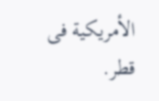الأمريكية فى قطر.